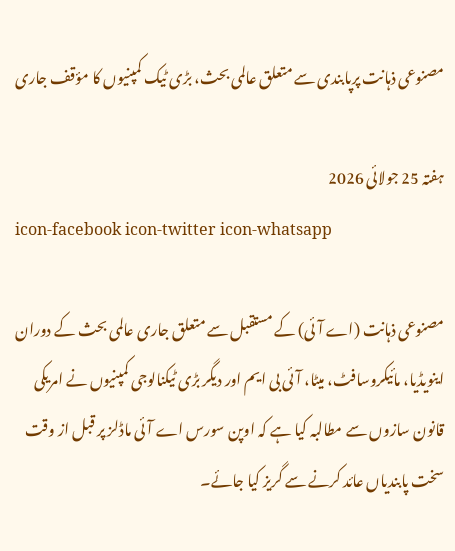مصنوعی ذہانت پرپابندی سے متعلق عالمی بحث، بڑی ٹیک کمپنیوں کا مؤقف جاری

ہفتہ 25 جولائی 2026
icon-facebook icon-twitter icon-whatsapp

مصنوعی ذہانت (اے آئی) کے مستقبل سے متعلق جاری عالمی بحث کے دوران اینویڈیا، مائیکروسافٹ، میٹا، آئی بی ایم اور دیگر بڑی ٹیکنالوجی کمپنیوں نے امریکی قانون سازوں سے مطالبہ کیا ہے کہ اوپن سورس اے آئی ماڈلز پر قبل از وقت سخت پابندیاں عائد کرنے سے گریز کیا جائے۔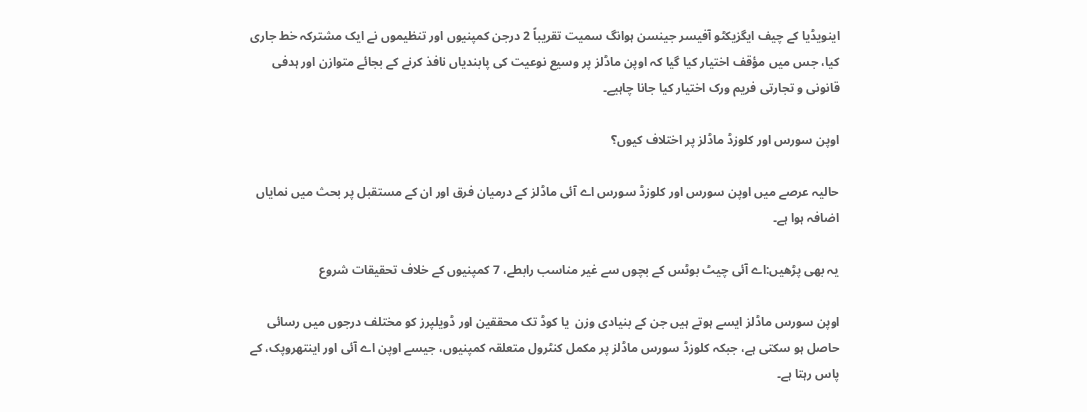اینویڈیا کے چیف ایگزیکٹو آفیسر جینسن ہوانگ سمیت تقریباً 2 درجن کمپنیوں اور تنظیموں نے ایک مشترکہ خط جاری کیا، جس میں مؤقف اختیار کیا گیا کہ اوپن ماڈلز پر وسیع نوعیت کی پابندیاں نافذ کرنے کے بجائے متوازن اور ہدفی قانونی و تجارتی فریم ورک اختیار کیا جانا چاہیے۔

اوپن سورس اور کلوزڈ ماڈلز پر اختلاف کیوں؟

حالیہ عرصے میں اوپن سورس اور کلوزڈ سورس اے آئی ماڈلز کے درمیان فرق اور ان کے مستقبل پر بحث میں نمایاں اضافہ ہوا ہے۔

یہ بھی پڑھیں:اے آئی چیٹ بوٹس کے بچوں سے غیر مناسب رابطے، 7 کمپنیوں کے خلاف تحقیقات شروع

اوپن سورس ماڈلز ایسے ہوتے ہیں جن کے بنیادی وزن  یا کوڈ تک محققین اور ڈویلپرز کو مختلف درجوں میں رسائی حاصل ہو سکتی ہے، جبکہ کلوزڈ سورس ماڈلز پر مکمل کنٹرول متعلقہ کمپنیوں، جیسے اوپن اے آئی اور اینتھروپک، کے پاس رہتا ہے۔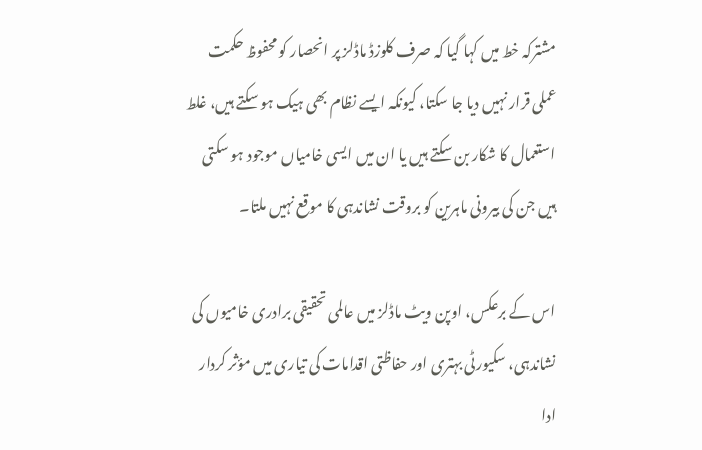مشترکہ خط میں کہا گیا کہ صرف کلوزڈ ماڈلز پر انحصار کو محفوظ حکمت عملی قرار نہیں دیا جا سکتا، کیونکہ ایسے نظام بھی ہیک ہو سکتے ہیں، غلط استعمال کا شکار بن سکتے ہیں یا ان میں ایسی خامیاں موجود ہو سکتی ہیں جن کی بیرونی ماہرین کو بروقت نشاندہی کا موقع نہیں ملتا۔

اس کے برعکس، اوپن ویٹ ماڈلز میں عالمی تحقیقی برادری خامیوں کی نشاندہی، سکیورٹی بہتری اور حفاظتی اقدامات کی تیاری میں مؤثر کردار ادا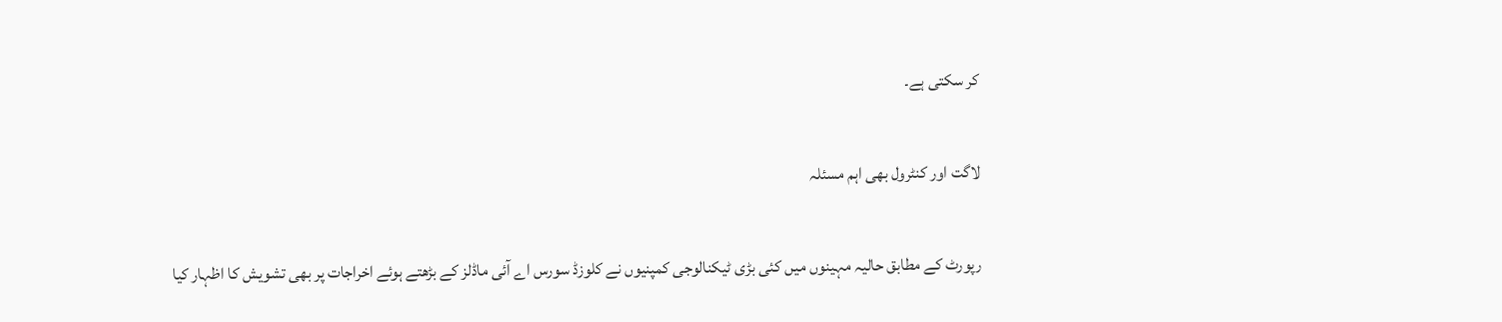کر سکتی ہے۔

لاگت اور کنٹرول بھی اہم مسئلہ

رپورٹ کے مطابق حالیہ مہینوں میں کئی بڑی ٹیکنالوجی کمپنیوں نے کلوزڈ سورس اے آئی ماڈلز کے بڑھتے ہوئے اخراجات پر بھی تشویش کا اظہار کیا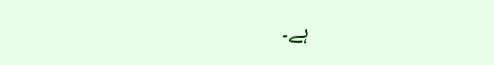ہے۔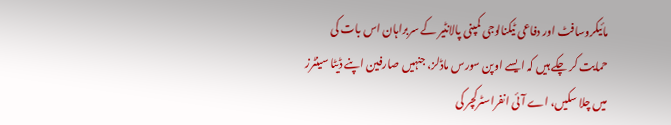مائیکروسافٹ اور دفاعی ٹیکنالوجی کمپنی پالانٹیر کے سربراہان اس بات کی حمایت کر چکے ہیں کہ ایسے اوپن سورس ماڈلز، جنہیں صارفین اپنے ڈیٹا سینٹرز میں چلا سکیں، اے آئی انفراسٹرکچر کی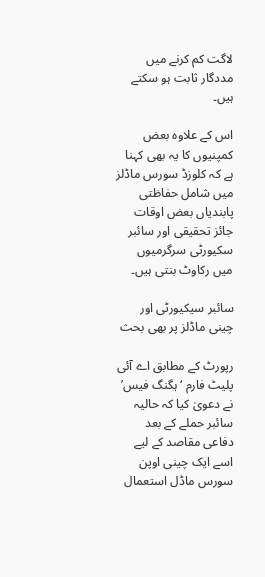لاگت کم کرنے میں مددگار ثابت ہو سکتے ہیں۔

اس کے علاوہ بعض کمپنیوں کا یہ بھی کہنا ہے کہ کلوزڈ سورس ماڈلز میں شامل حفاظتی پابندیاں بعض اوقات جائز تحقیقی اور سائبر سکیورٹی سرگرمیوں میں رکاوٹ بنتی ہیں۔

سائبر سیکیورٹی اور چینی ماڈلز پر بھی بحث

رپورٹ کے مطابق اے آئی پلیٹ فارم ‘ہگنگ فیس’ نے دعویٰ کیا کہ حالیہ سائبر حملے کے بعد دفاعی مقاصد کے لیے اسے ایک چینی اوپن سورس ماڈل استعمال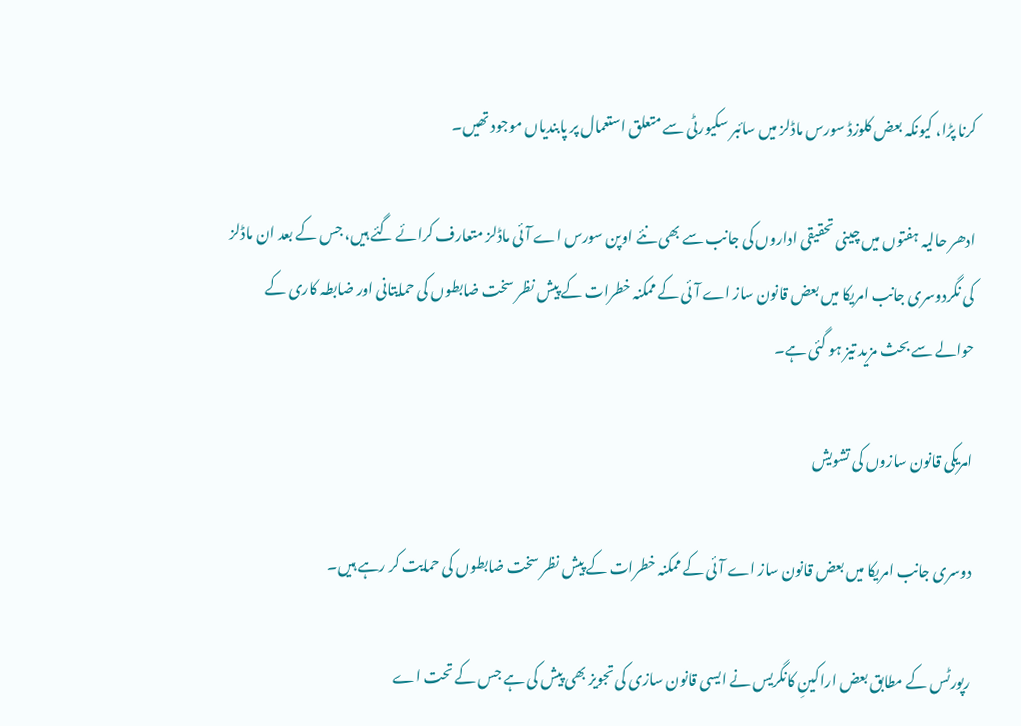کرنا پڑا، کیونکہ بعض کلوزڈ سورس ماڈلز میں سائبر سکیورٹی سے متعلق استعمال پر پابندیاں موجود تھیں۔

ادھر حالیہ ہفتوں میں چینی تحقیقی اداروں کی جانب سے بھی نئے اوپن سورس اے آئی ماڈلز متعارف کرائے گئے ہیں، جس کے بعد ان ماڈلز کی نگردوسری جانب امریکا میں بعض قانون ساز اے آئی کے ممکنہ خطرات کے پیش نظر سخت ضابطوں کی حمایتانی اور ضابطہ کاری کے حوالے سے بحث مزید تیز ہو گئی ہے۔

امریکی قانون سازوں کی تشویش

دوسری جانب امریکا میں بعض قانون ساز اے آئی کے ممکنہ خطرات کے پیش نظر سخت ضابطوں کی حمایت کر رہے ہیں۔

رپورٹس کے مطابق بعض اراکینِ کانگریس نے ایسی قانون سازی کی تجویز بھی پیش کی ہے جس کے تحت اے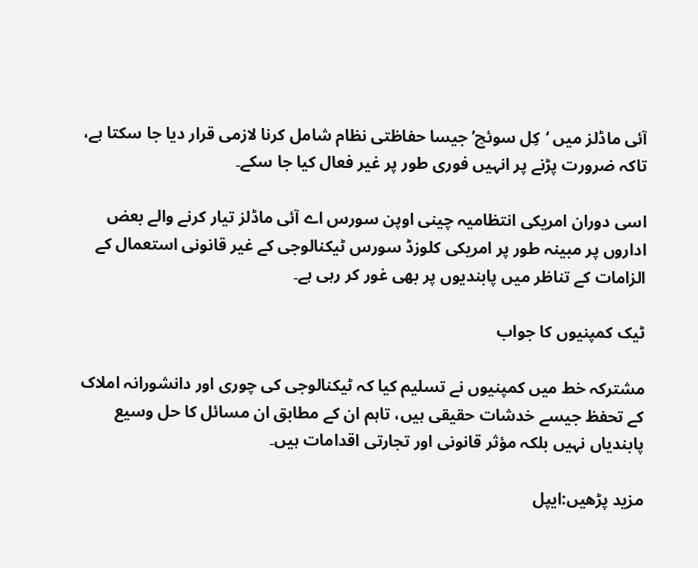آئی ماڈلز میں ‘کِل سوئچ’ جیسا حفاظتی نظام شامل کرنا لازمی قرار دیا جا سکتا ہے، تاکہ ضرورت پڑنے پر انہیں فوری طور پر غیر فعال کیا جا سکے۔

اسی دوران امریکی انتظامیہ چینی اوپن سورس اے آئی ماڈلز تیار کرنے والے بعض اداروں پر مبینہ طور پر امریکی کلوزڈ سورس ٹیکنالوجی کے غیر قانونی استعمال کے الزامات کے تناظر میں پابندیوں پر بھی غور کر رہی ہے۔

ٹیک کمپنیوں کا جواب

مشترکہ خط میں کمپنیوں نے تسلیم کیا کہ ٹیکنالوجی کی چوری اور دانشورانہ املاک کے تحفظ جیسے خدشات حقیقی ہیں، تاہم ان کے مطابق ان مسائل کا حل وسیع پابندیاں نہیں بلکہ مؤثر قانونی اور تجارتی اقدامات ہیں۔

مزید پڑھیں:ایپل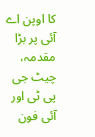کا اوپن اے آئی پر بڑا مقدمہ، چیٹ جی پی ٹی اور آئی فون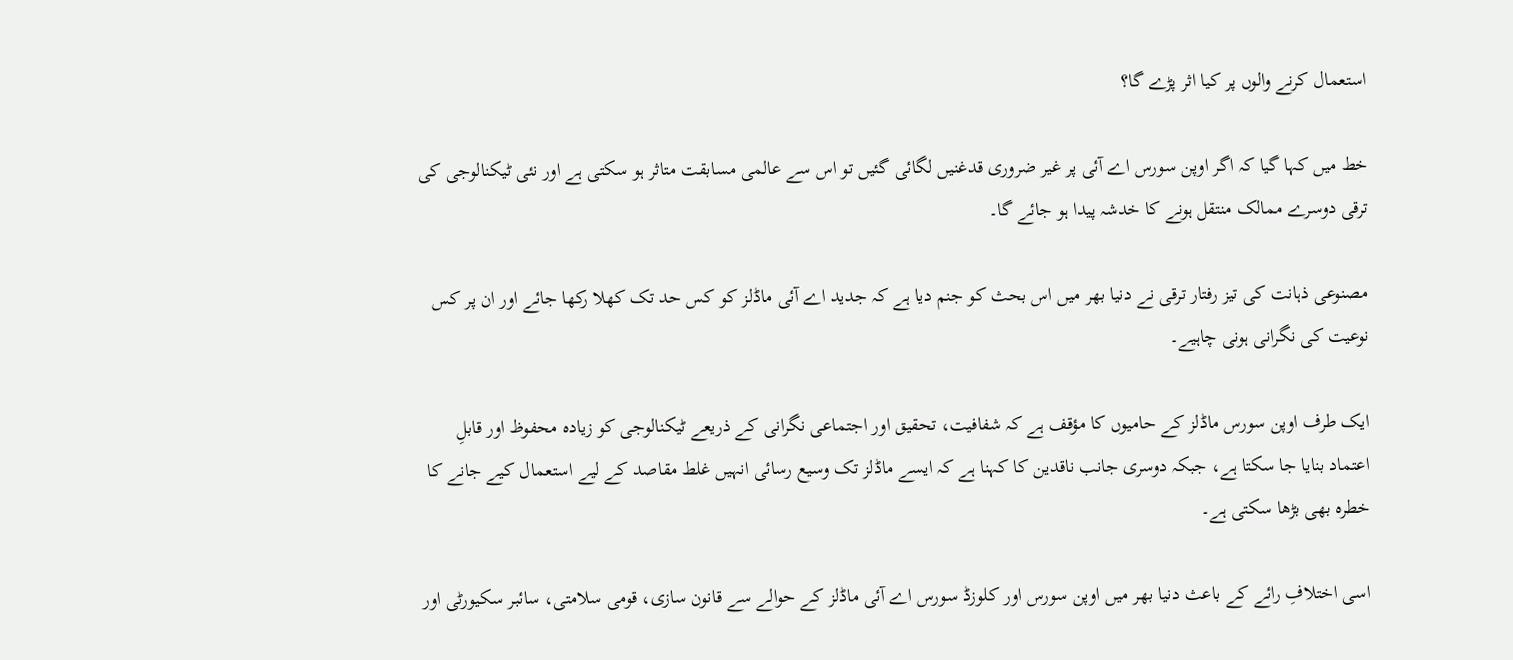استعمال کرنے والوں پر کیا اثر پڑے گا؟

خط میں کہا گیا کہ اگر اوپن سورس اے آئی پر غیر ضروری قدغنیں لگائی گئیں تو اس سے عالمی مسابقت متاثر ہو سکتی ہے اور نئی ٹیکنالوجی کی ترقی دوسرے ممالک منتقل ہونے کا خدشہ پیدا ہو جائے گا۔

مصنوعی ذہانت کی تیز رفتار ترقی نے دنیا بھر میں اس بحث کو جنم دیا ہے کہ جدید اے آئی ماڈلز کو کس حد تک کھلا رکھا جائے اور ان پر کس نوعیت کی نگرانی ہونی چاہیے۔

ایک طرف اوپن سورس ماڈلز کے حامیوں کا مؤقف ہے کہ شفافیت، تحقیق اور اجتماعی نگرانی کے ذریعے ٹیکنالوجی کو زیادہ محفوظ اور قابلِ اعتماد بنایا جا سکتا ہے، جبکہ دوسری جانب ناقدین کا کہنا ہے کہ ایسے ماڈلز تک وسیع رسائی انہیں غلط مقاصد کے لیے استعمال کیے جانے کا خطرہ بھی بڑھا سکتی ہے۔

اسی اختلافِ رائے کے باعث دنیا بھر میں اوپن سورس اور کلوزڈ سورس اے آئی ماڈلز کے حوالے سے قانون سازی، قومی سلامتی، سائبر سکیورٹی اور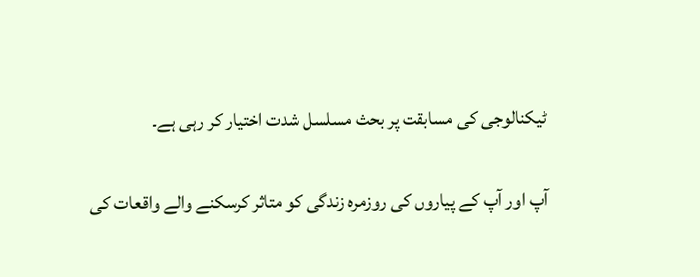ٹیکنالوجی کی مسابقت پر بحث مسلسل شدت اختیار کر رہی ہے۔

آپ اور آپ کے پیاروں کی روزمرہ زندگی کو متاثر کرسکنے والے واقعات کی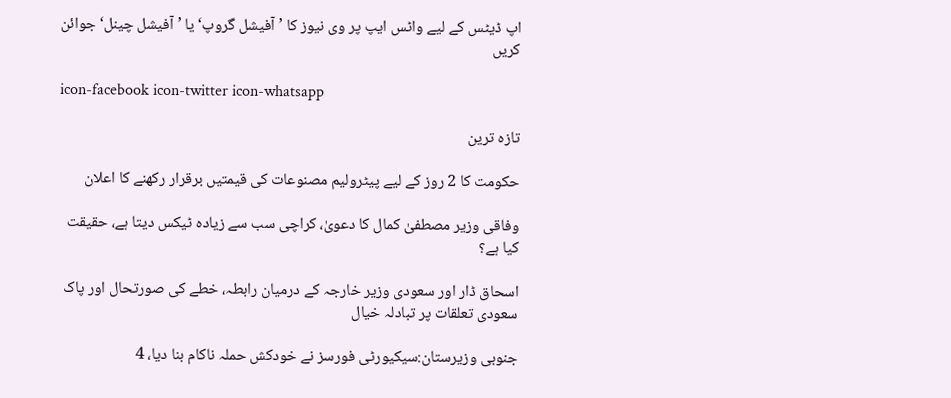اپ ڈیٹس کے لیے واٹس ایپ پر وی نیوز کا ’آفیشل گروپ‘ یا ’آفیشل چینل‘ جوائن کریں

icon-facebook icon-twitter icon-whatsapp

تازہ ترین

حکومت کا 2 روز کے لیے پیٹرولیم مصنوعات کی قیمتیں برقرار رکھنے کا اعلان

وفاقی وزیر مصطفیٰ کمال کا دعویٰ، کراچی سب سے زیادہ ٹیکس دیتا ہے، حقیقت کیا ہے؟

اسحاق ڈار اور سعودی وزیر خارجہ کے درمیان رابطہ، خطے کی صورتحال اور پاک سعودی تعلقات پر تبادلہ خیال

جنوبی وزیرستان:سیکیورٹی فورسز نے خودکش حملہ ناکام بنا دیا، 4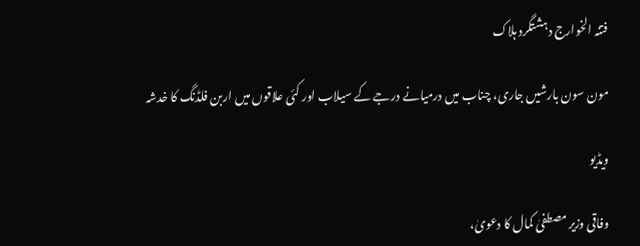فتنہ الخوارج دہشتگرد ہلاک

مون سون بارشیں جاری، چناب میں درمیانے درجے کے سیلاب اور کئی علاقوں میں اربن فلڈنگ کا خدشہ

ویڈیو

وفاقی وزیر مصطفیٰ کمال کا دعویٰ،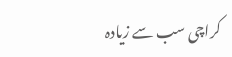کراچی سب سے زیادہ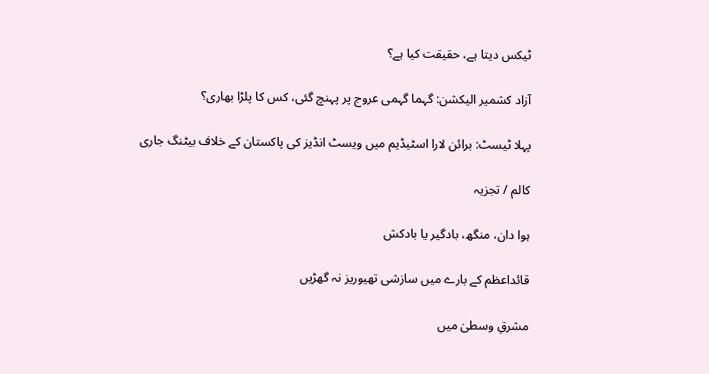ٹیکس دیتا ہے، حقیقت کیا ہے؟

آزاد کشمیر الیکشن: گہما گہمی عروج پر پہنچ گئی، کس کا پلڑا بھاری؟

پہلا ٹیسٹ: برائن لارا اسٹیڈیم میں ویسٹ انڈیز کی پاکستان کے خلاف بیٹنگ جاری

کالم / تجزیہ

ہوا دان، منگھ، بادگیر یا بادکش

قائداعظم کے بارے میں سازشی تھیوریز نہ گھڑیں

مشرقِ وسطیٰ میں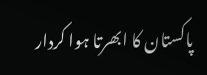پاکستان کا ابھرتا ہوا کردار